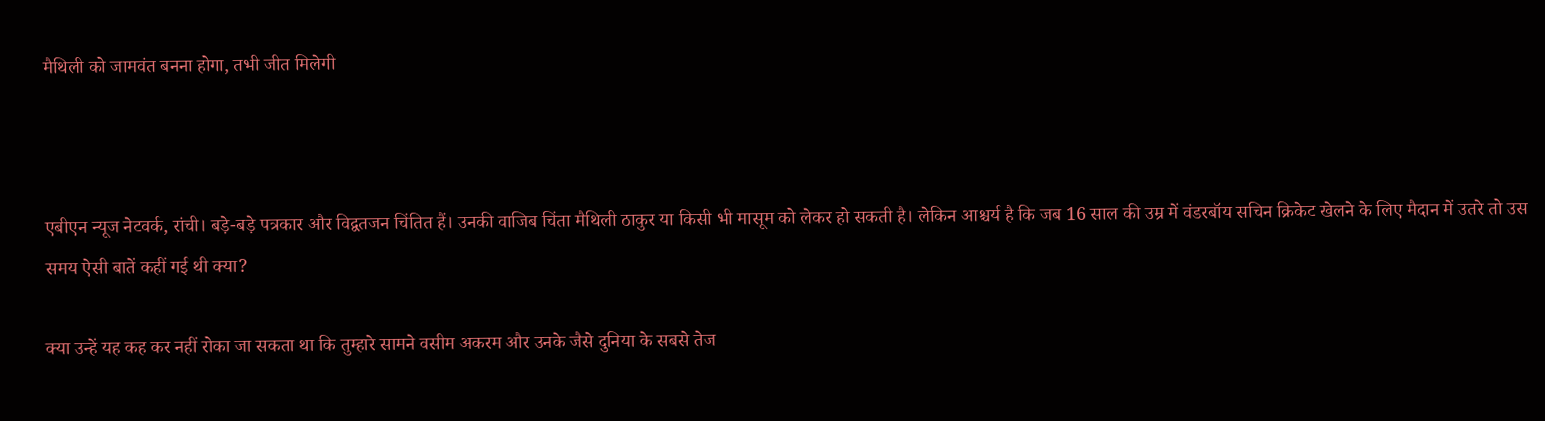मैथिली को जामवंत बनना होगा, तभी जीत मिलेगी



एबीएन न्यूज नेटवर्क, रांची। बड़े-बड़े पत्रकार और विद्वतजन चिंतित हैं। उनकी वाजिब चिंता मैथिली ठाकुर या किसी भी मासूम को लेकर हो सकती है। लेकिन आश्चर्य है कि जब 16 साल की उम्र में वंडरबॉय सचिन क्रिकेट खेलने के लिए मैदान में उतरे तो उस समय ऐसी बातें कहीं गई थी क्या?

क्या उन्हें यह कह कर नहीं रोका जा सकता था कि तुम्हारे सामने वसीम अकरम और उनके जैसे दुनिया के सबसे तेज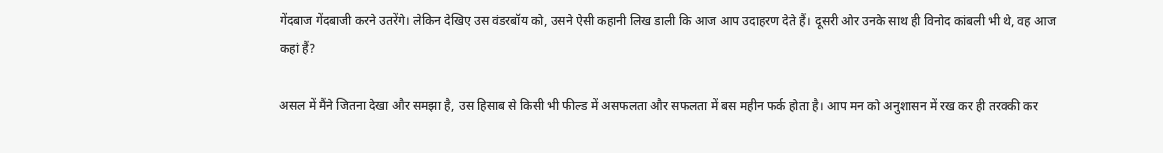गेंदबाज गेंदबाजी करने उतरेंगे। लेकिन देखिए उस वंडरबॉय को, उसने ऐसी कहानी लिख डाली कि आज आप उदाहरण देते हैं। दूसरी ओर उनके साथ ही विनोद कांबली भी थे, वह आज कहां हैं?

असल में मैंने जितना देखा और समझा है, उस हिसाब से किसी भी फील्ड में असफलता और सफलता में बस महीन फर्क होता है। आप मन को अनुशासन में रख कर ही तरक्की कर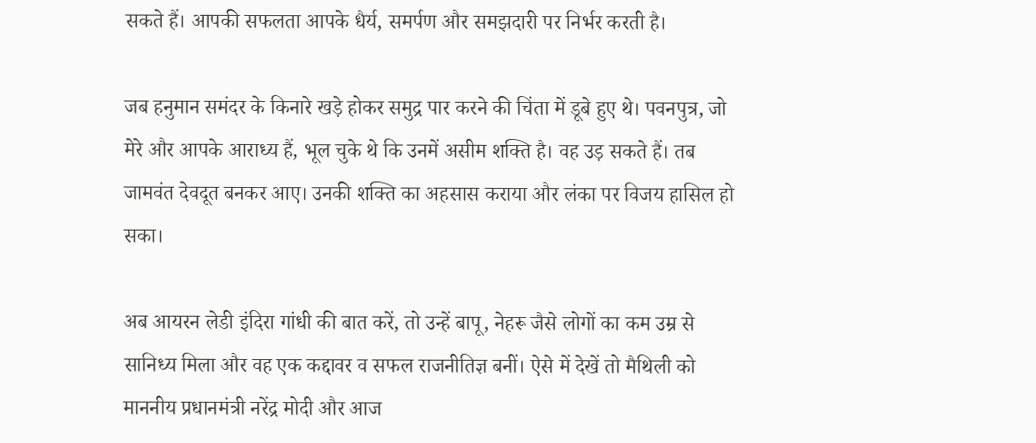सकते हैं। आपकी सफलता आपके धैर्य, समर्पण और समझदारी पर निर्भर करती है।

जब हनुमान समंदर के किनारे खड़े होकर समुद्र पार करने की चिंता में डूबे हुए थे। पवनपुत्र, जो मेरे और आपके आराध्य हैं, भूल चुके थे कि उनमें असीम शक्ति है। वह उड़ सकते हैं। तब जामवंत देवदूत बनकर आए। उनकी शक्ति का अहसास कराया और लंका पर विजय हासिल हो सका।

अब आयरन लेडी इंदिरा गांधी की बात करें, तो उन्हें बापू, नेहरू जैसे लोगों का कम उम्र से सानिध्य मिला और वह एक कद्दावर व सफल राजनीतिज्ञ बनीं। ऐसे में देखें तो मैथिली को माननीय प्रधानमंत्री नरेंद्र मोदी और आज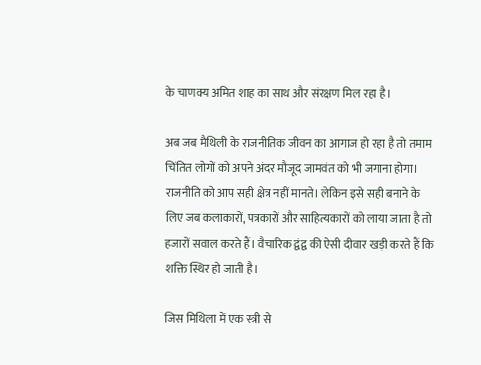के चाणक्य अमित शाह का साथ और संरक्षण मिल रहा है।

अब जब मैथिली के राजनीतिक जीवन का आगाज हो रहा है तो तमाम चिंतित लोगों को अपने अंदर मौजूद जामवंत को भी जगाना होगा। राजनीति को आप सही क्षेत्र नहीं मानते। लेकिन इसे सही बनाने के लिए जब कलाकारों, पत्रकारों और साहित्यकारों को लाया जाता है तो हजारों सवाल करते हैं। वैचारिक द्वंद्व की ऐसी दीवार खड़ी करते हैं कि शक्ति स्थिर हो जाती है।

जिस मिथिला में एक स्त्री से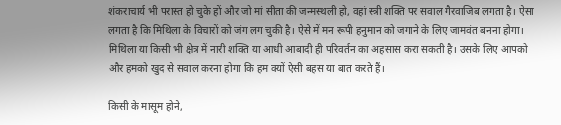शंकराचार्य भी परास्त हो चुके हों और जो मां सीता की जन्मस्थली हो, वहां स्त्री शक्ति पर सवाल गैरवाजिब लगता है। ऐसा लगता है कि मिथिला के विचारों को जंग लग चुकी है। ऐसे में मन रूपी हनुमान को जगाने के लिए जामवंत बनना होगा। मिथिला या किसी भी क्षेत्र में नारी शक्ति या आधी आबादी ही परिवर्तन का अहसास करा सकती है। उसके लिए आपको और हमको खुद से सवाल करना होगा कि हम क्यों ऐसी बहस या बात करते हैं।

किसी के मासूम होने,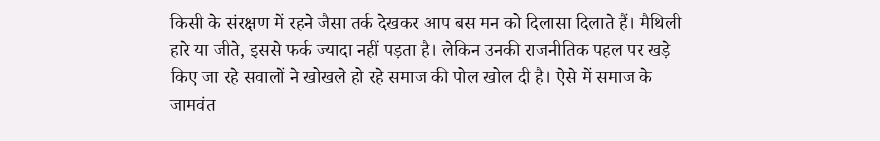किसी के संरक्षण में रहने जैसा तर्क देखकर आप बस मन को दिलासा दिलाते हैं। मैथिली हारे या जीते, इससे फर्क ज्यादा नहीं पड़ता है। लेकिन उनकी राजनीतिक पहल पर खड़े किए जा रहे सवालों ने खोखले हो रहे समाज की पोल खोल दी है। ऐसे में समाज के जामवंत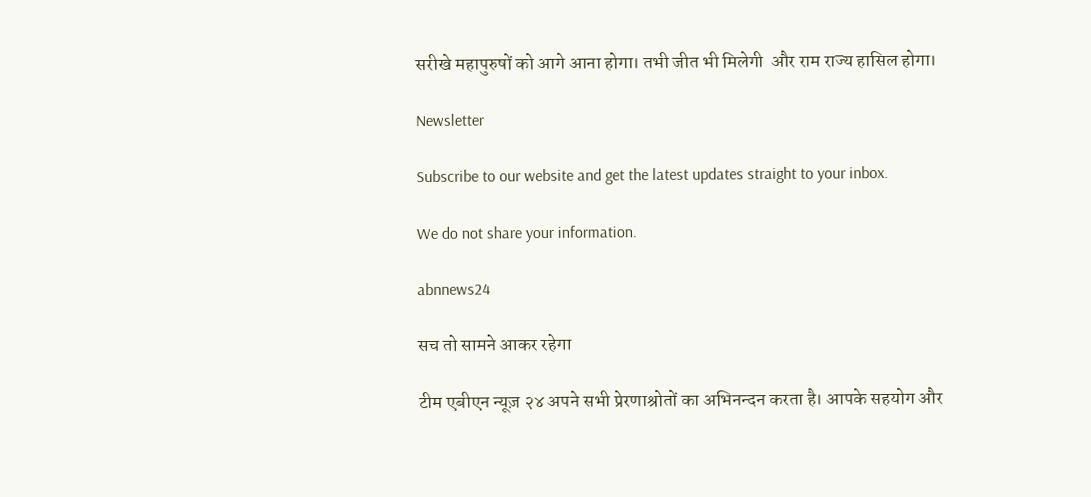सरीखे महापुरुषों को आगे आना होगा। तभी जीत भी मिलेगी  और राम राज्य हासिल होगा।

Newsletter

Subscribe to our website and get the latest updates straight to your inbox.

We do not share your information.

abnnews24

सच तो सामने आकर रहेगा

टीम एबीएन न्यूज़ २४ अपने सभी प्रेरणाश्रोतों का अभिनन्दन करता है। आपके सहयोग और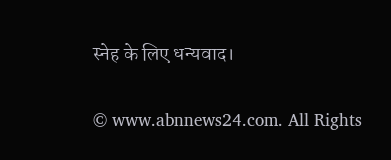स्नेह के लिए धन्यवाद।

© www.abnnews24.com. All Rights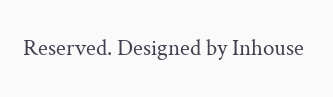Reserved. Designed by Inhouse